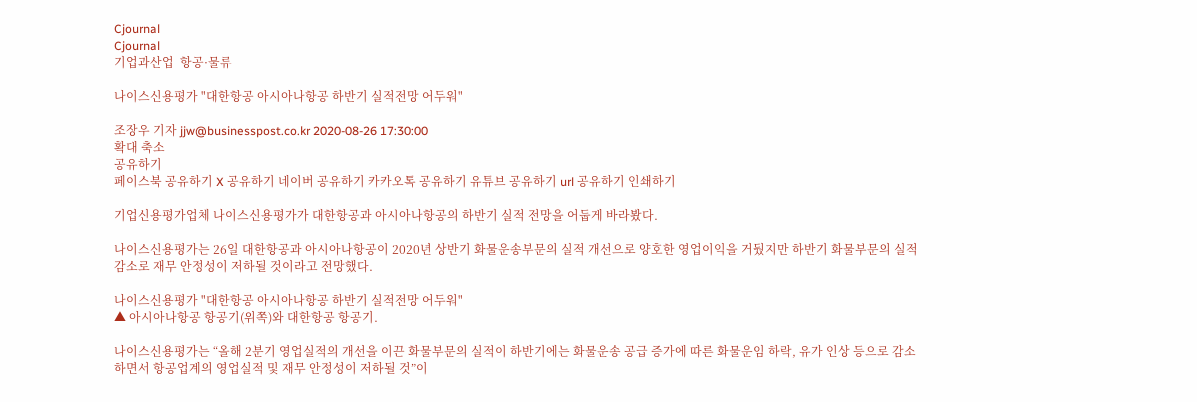Cjournal
Cjournal
기업과산업  항공·물류

나이스신용평가 "대한항공 아시아나항공 하반기 실적전망 어두워"

조장우 기자 jjw@businesspost.co.kr 2020-08-26 17:30:00
확대 축소
공유하기
페이스북 공유하기 X 공유하기 네이버 공유하기 카카오톡 공유하기 유튜브 공유하기 url 공유하기 인쇄하기

기업신용평가업체 나이스신용평가가 대한항공과 아시아나항공의 하반기 실적 전망을 어둡게 바라봤다.

나이스신용평가는 26일 대한항공과 아시아나항공이 2020년 상반기 화물운송부문의 실적 개선으로 양호한 영업이익을 거뒀지만 하반기 화물부문의 실적 감소로 재무 안정성이 저하될 것이라고 전망했다.

나이스신용평가 "대한항공 아시아나항공 하반기 실적전망 어두워"
▲ 아시아나항공 항공기(위쪽)와 대한항공 항공기.

나이스신용평가는 “올해 2분기 영업실적의 개선을 이끈 화물부문의 실적이 하반기에는 화물운송 공급 증가에 따른 화물운임 하락, 유가 인상 등으로 감소하면서 항공업계의 영업실적 및 재무 안정성이 저하될 것”이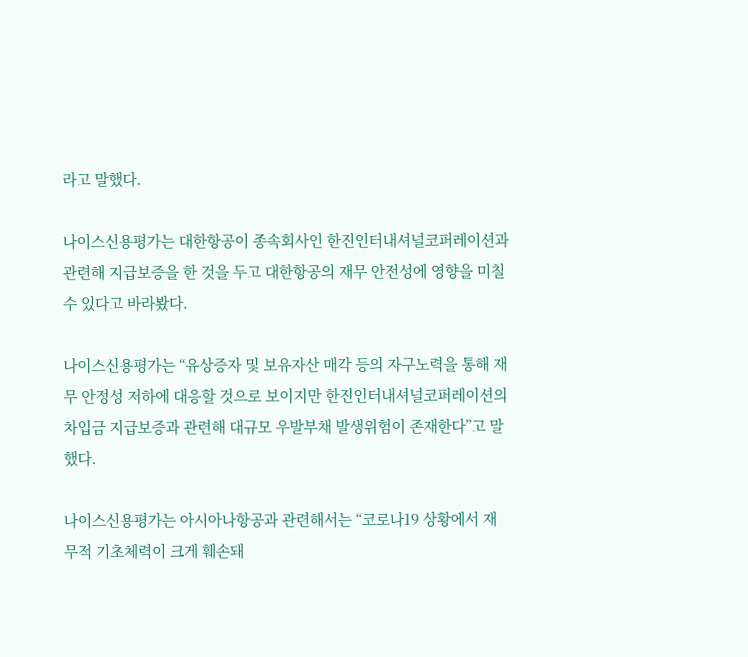라고 말했다.

나이스신용평가는 대한항공이 종속회사인 한진인터내셔널코퍼레이션과 관련해 지급보증을 한 것을 두고 대한항공의 재무 안전성에 영향을 미칠 수 있다고 바라봤다.

나이스신용평가는 “유상증자 및 보유자산 매각 등의 자구노력을 통해 재무 안정성 저하에 대응할 것으로 보이지만 한진인터내셔널코퍼레이션의 차입금 지급보증과 관련해 대규모 우발부채 발생위험이 존재한다”고 말했다.

나이스신용평가는 아시아나항공과 관련해서는 “코로나19 상황에서 재무적 기초체력이 크게 훼손돼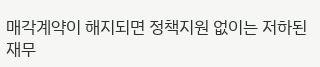매각계약이 해지되면 정책지원 없이는 저하된 재무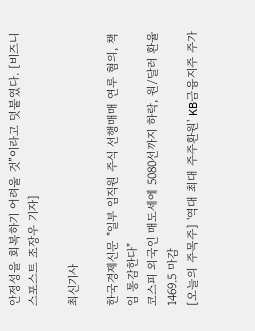안정성을 회복하기 어려울 것”이라고 덧붙였다. [비즈니스포스트 조장우 기자]

최신기사

한국경제신문 "일부 임직원 주식 선행매매 연루 혐의, 책임 통감한다"
코스피 외국인 매도세에 5080선까지 하락, 원/달러 환율 1469.5 마감
[오늘의 주목주] '역대 최대 주주환원' KB금융지주 주가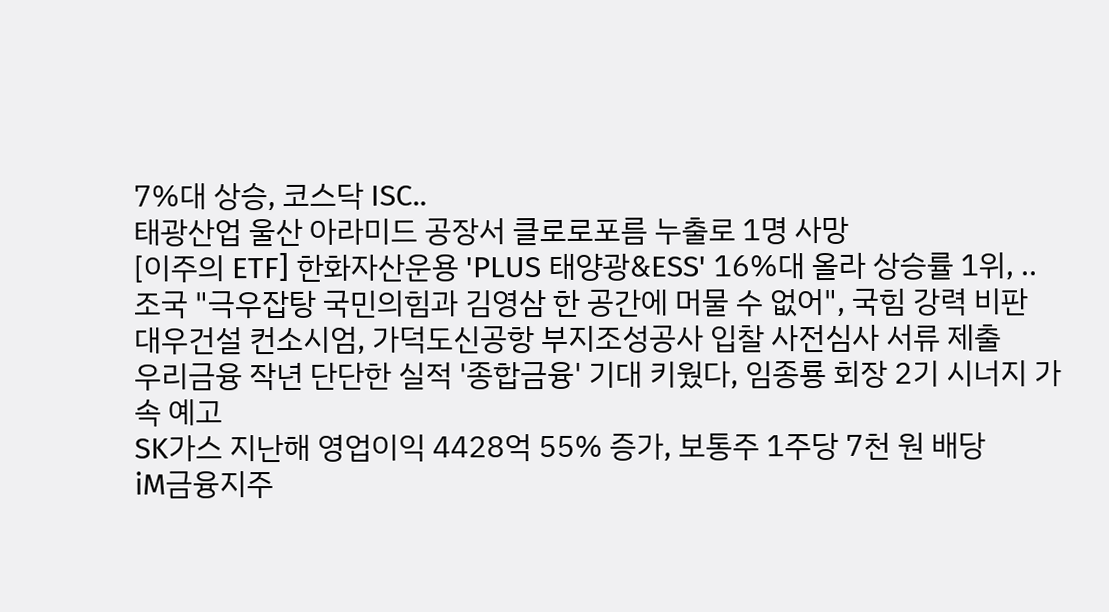7%대 상승, 코스닥 ISC..
태광산업 울산 아라미드 공장서 클로로포름 누출로 1명 사망
[이주의 ETF] 한화자산운용 'PLUS 태양광&ESS' 16%대 올라 상승률 1위, ..
조국 "극우잡탕 국민의힘과 김영삼 한 공간에 머물 수 없어", 국힘 강력 비판
대우건설 컨소시엄, 가덕도신공항 부지조성공사 입찰 사전심사 서류 제출
우리금융 작년 단단한 실적 '종합금융' 기대 키웠다, 임종룡 회장 2기 시너지 가속 예고
SK가스 지난해 영업이익 4428억 55% 증가, 보통주 1주당 7천 원 배당
iM금융지주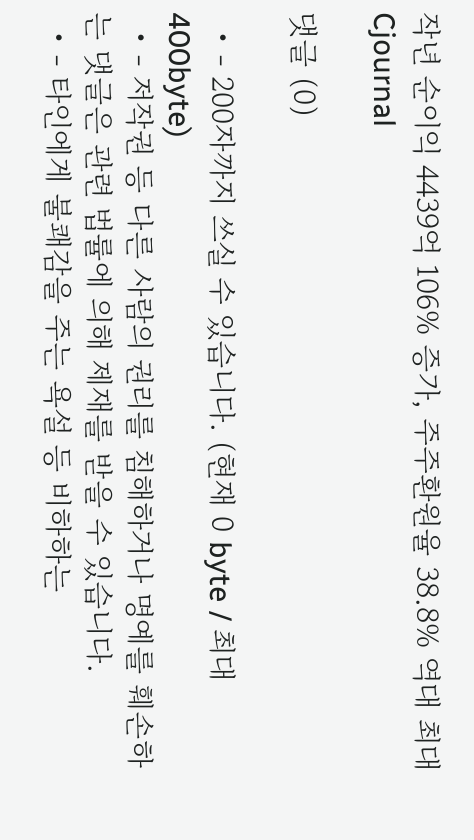작년 순이익 4439억 106% 증가, 주주환원율 38.8% 역대 최대
Cjournal

댓글 (0)

  • - 200자까지 쓰실 수 있습니다. (현재 0 byte / 최대 400byte)
  • - 저작권 등 다른 사람의 권리를 침해하거나 명예를 훼손하는 댓글은 관련 법률에 의해 제재를 받을 수 있습니다.
  • - 타인에게 불쾌감을 주는 욕설 등 비하하는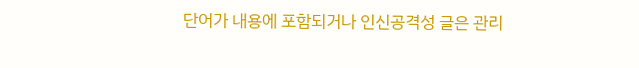단어가 내용에 포함되거나 인신공격성 글은 관리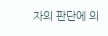자의 판단에 의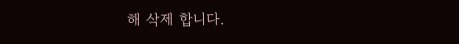해 삭제 합니다.